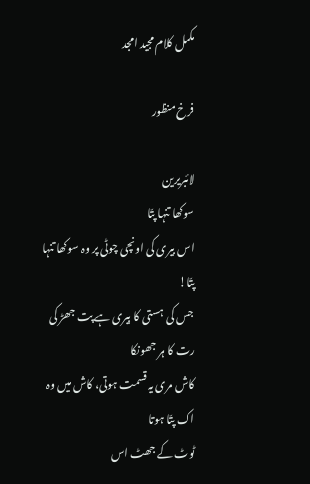مکمل کلام مجید امجد

فرخ منظور

لائبریرین
سوکھا تنہا پتّا
اس بیری کی اونچی چوٹی پر وہ سوکھا تنہا پتّا!
جس کی ہستی کا بیری ہے پت جھڑ کی رت کا ہر جھونکا
کاش مری یہ قسمت ہوتی، کاش میں وہ اک پتّا ہوتا
ٹوٹ کے جھٹ اس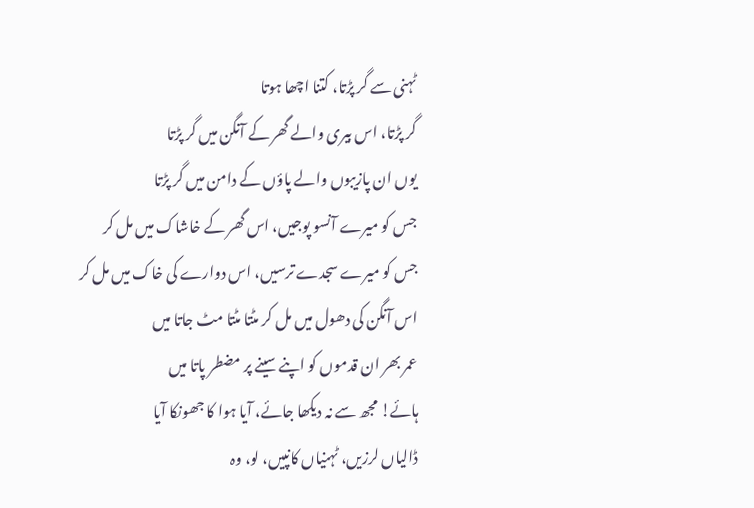ٹہنی سے گر پڑتا، کتنا اچھا ہوتا
گر پڑتا، اس بیری والے گھر کے آنگن میں گر پڑتا
یوں ان پازیبوں والے پاؤں کے دامن میں گر پڑتا
جس کو میرے آنسو پوجیں، اس گھر کے خاشاک میں مل کر
جس کو میرے سجدے ترسیں، اس دوارے کی خاک میں مل کر
اس آنگن کی دھول میں مل کر مٹتا مٹتا مٹ جاتا میں
عمر بھر ان قدموں کو اپنے سینے پر مضطر پاتا میں
ہائے! مجھ سے نہ دیکھا جائے، آیا ہوا کا جھونکا آیا
ڈالیاں لرزیں، ٹہنیاں کانپیں، لو، وہ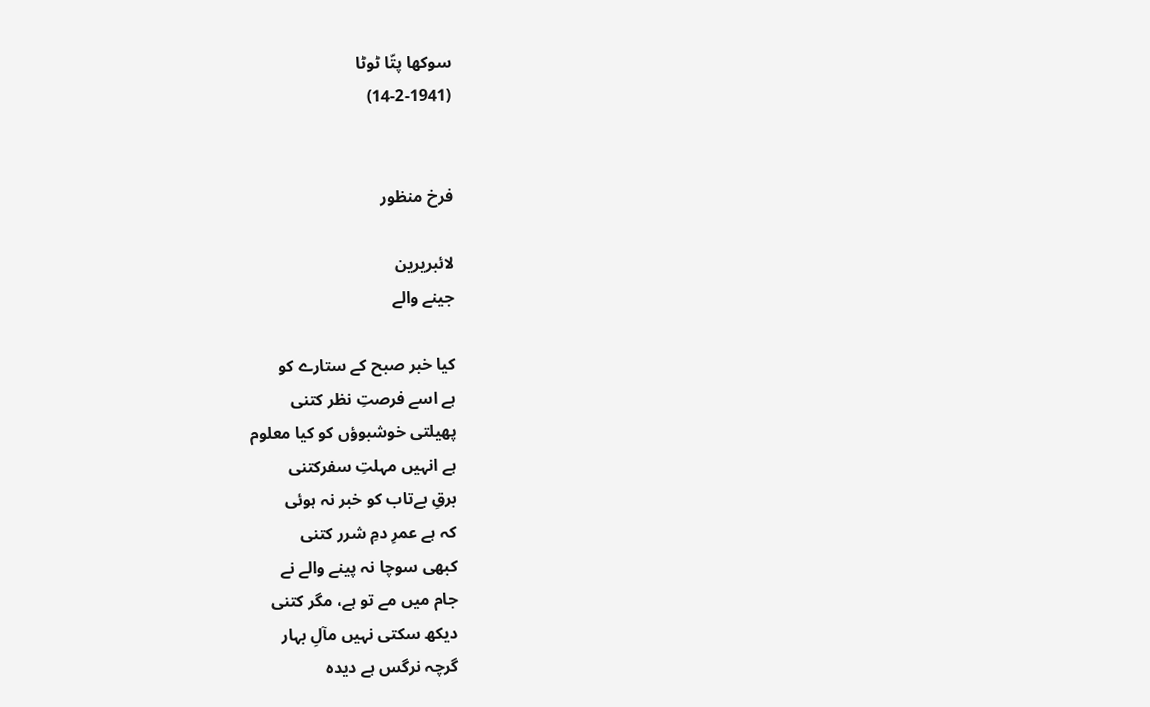سوکھا پتّا ٹوٹا
(14-2-1941)


فرخ منظور

لائبریرین
جینے والے

کیا خبر صبح کے ستارے کو
ہے اسے فرصتِ نظر کتنی
پھیلتی خوشبوؤں کو کیا معلوم
ہے انہیں مہلتِ سفرکتنی
برقِ بےتاب کو خبر نہ ہوئی
کہ ہے عمرِ دمِ شرر کتنی
کبھی سوچا نہ پینے والے نے
جام میں مے تو ہے، مگر کتنی
دیکھ سکتی نہیں مآلِ بہار
گرچہ نرگس ہے دیدہ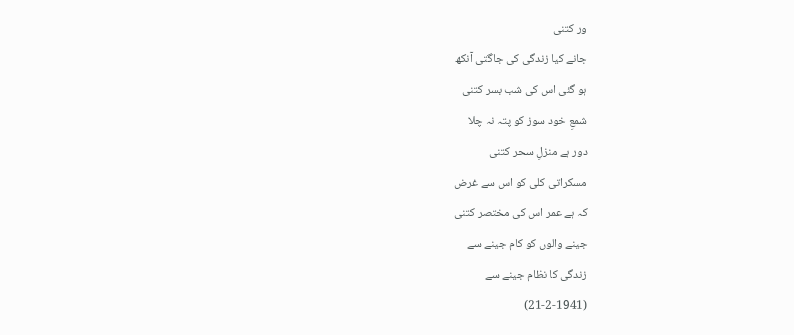ور کتنی
جانے کیا زندگی کی جاگتی آنکھ
ہو گئی اس کی شب بسر کتنی
شمعِ خود سوز کو پتہ نہ چلا
دور ہے منزلِ سحر کتنی
مسکراتی کلی کو اس سے غرض
کہ ہے عمر اس کی مختصر کتنی
جینے والوں کو کام جینے سے
زندگی کا نظام جینے سے
(21-2-1941)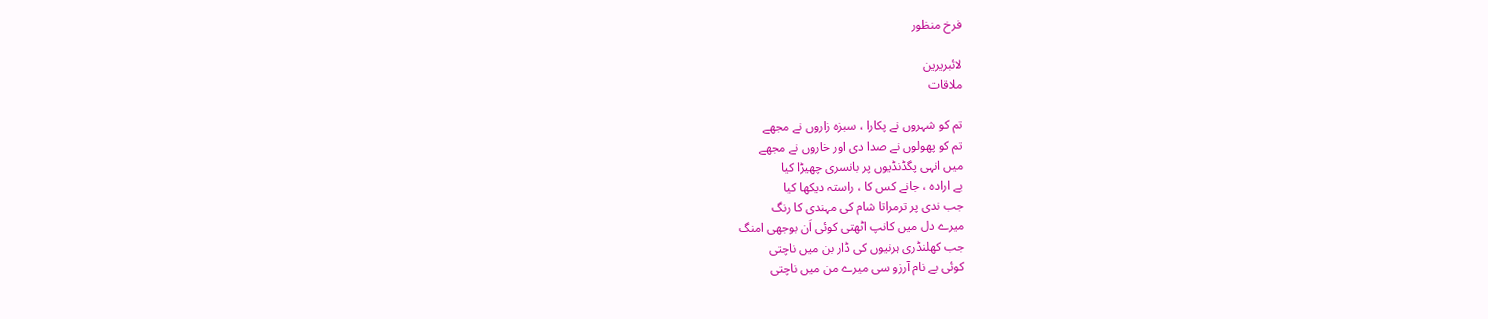فرخ منظور

لائبریرین
ملاقات

تم کو شہروں نے پکارا ، سبزہ زاروں نے مجھے
تم کو پھولوں نے صدا دی اور خاروں نے مجھے
میں انہی پگڈنڈیوں پر بانسری چھیڑا کیا
بے ارادہ ، جانے کس کا ، راستہ دیکھا کیا
جب ندی پر ترمراتا شام کی مہندی کا رنگ
میرے دل میں کانپ اٹھتی کوئی اَن بوجھی امنگ
جب کھلنڈری ہرنیوں کی ڈار بن میں ناچتی
کوئی بے نام آرزو سی میرے من میں ناچتی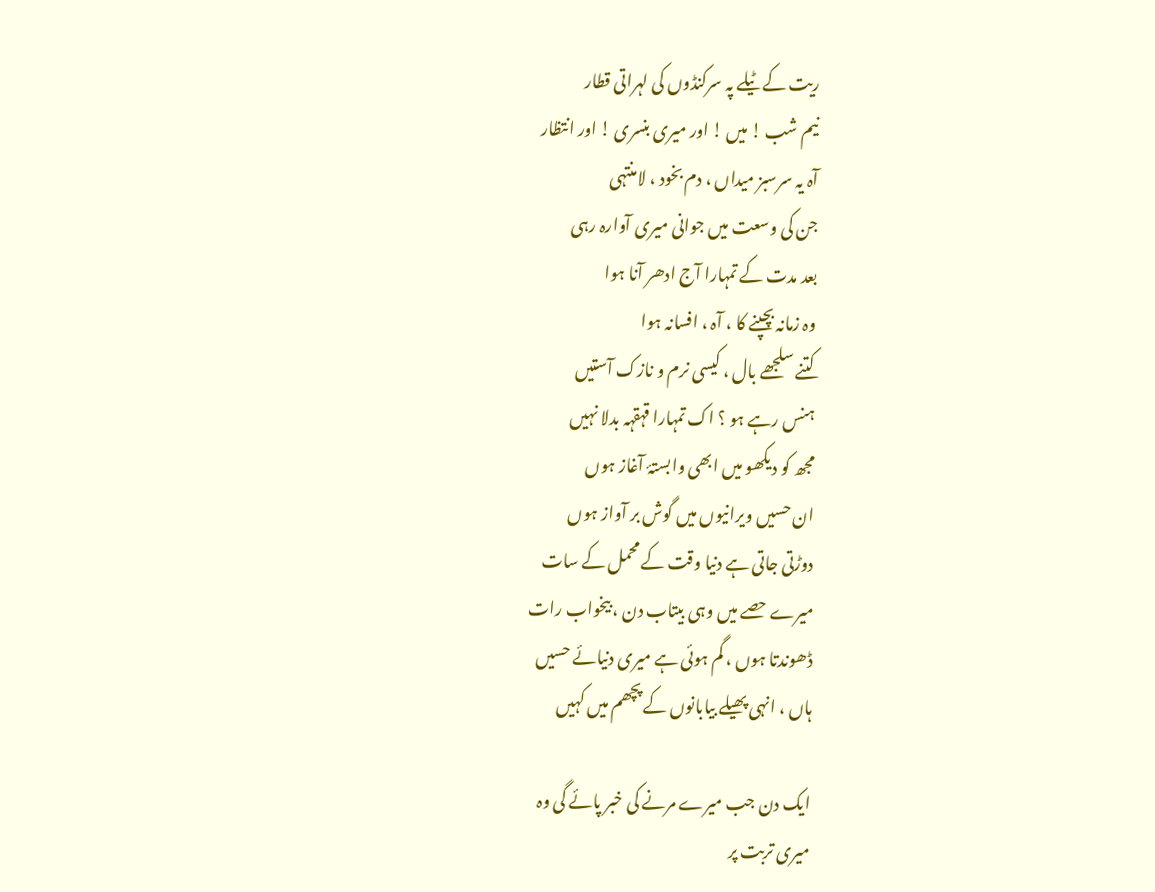ریت کے ٹیلے پہ سرکنڈوں کی لہراتی قطار
نیم شب ! میں ! اور میری بنسری ! اور انتظار
آہ یہ سرسبز میداں ، دم بخود ، لامنتہی
جن کی وسعت میں جوانی میری آوارہ رہی
بعد مدت کے تمہارا آج ادھر آنا ہوا
وہ زمانہ بچپنے کا ، آہ ، افسانہ ہوا
کتنے سلجھے بال ، کیسی نرم و نازک آستیں
ہنس رہے ہو ؟ اک تمہارا قہقہہ بدلا نہیں
مجھ کو دیکھو میں ابھی وابستۂ آغاز ہوں
ان حسیں ویرانیوں میں گوش بر آواز ہوں
دوڑتی جاتی ہے دنیا وقت کے محمل کے سات
میرے حصے میں وہی بیتاب دن ، بیخواب رات
ڈھوندتا ہوں ، گم ہوئی ہے میری دنیائے حسیں
ہاں ، انہی پھیلے بیابانوں کے پچھم میں کہیں

ایک دن جب میرے مرنے کی خبر پائے گی وہ
میری تربت پر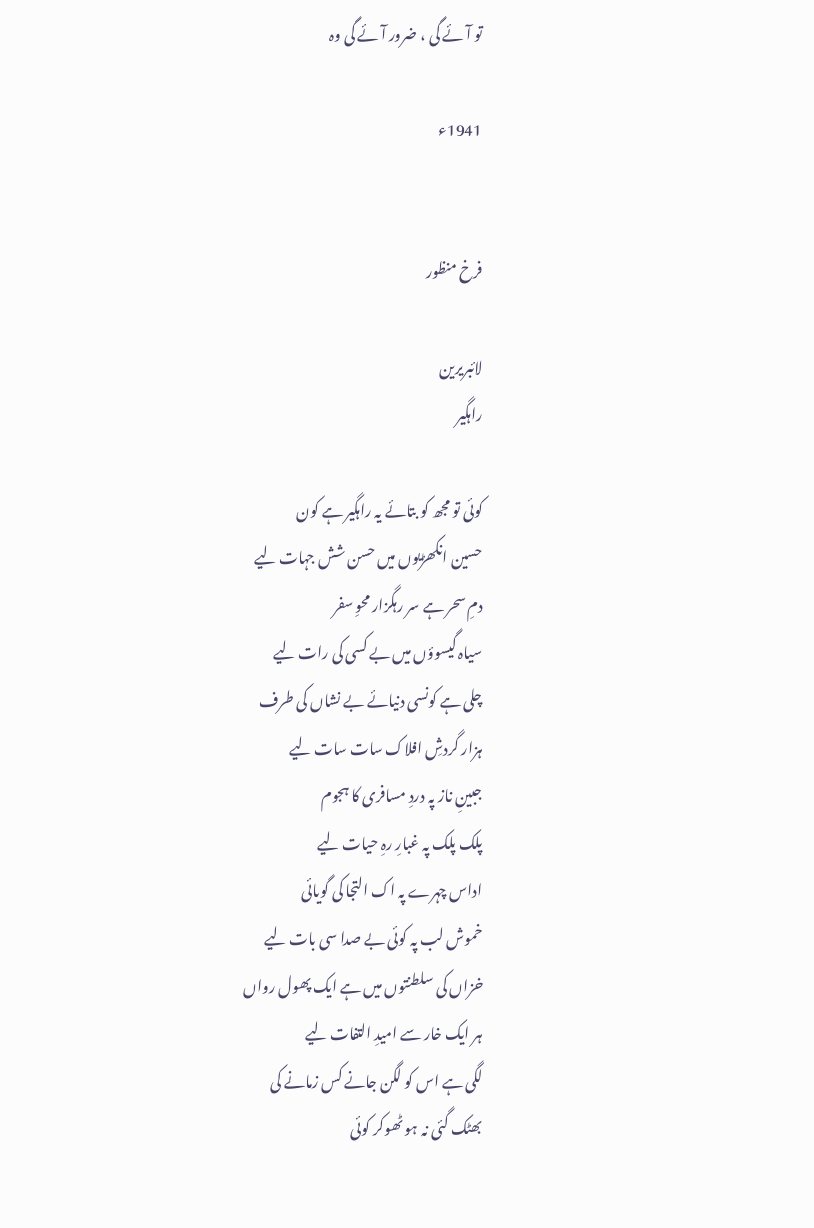تو آئے گی ، ضرور آئے گی وہ

1941ء


فرخ منظور

لائبریرین
راہگیر

کوئی تو مجھ کو بتائے یہ راہگیر ہے کون
حسین انکھڑیوں میں حسن شش جہات لیے
دمِ سحر ہے سر رہگزار محوِ سفر
سیاہ گیسوؤں میں بے کسی کی رات لیے
چلی ہے کونسی دنیائے بے نشاں کی طرف
ہزار گردشِ افلاک سات سات لیے
جبینِ ناز پہ دردِ مسافری کا ہجوم
پلک پلک پہ غبارِ رہِ حیات لیے
اداس چہرے پہ اک التجا کی گویائی
خموش لب پہ کوئی بے صدا سی بات لیے
خزاں کی سلطنتوں میں ہے ایک پھول رواں
ہر ایک خار سے امیدِ التفات لیے
لگی ہے اس کو لگن جانے کس زمانے کی
بھٹک گئی نہ ہو ٹھوکر کوئی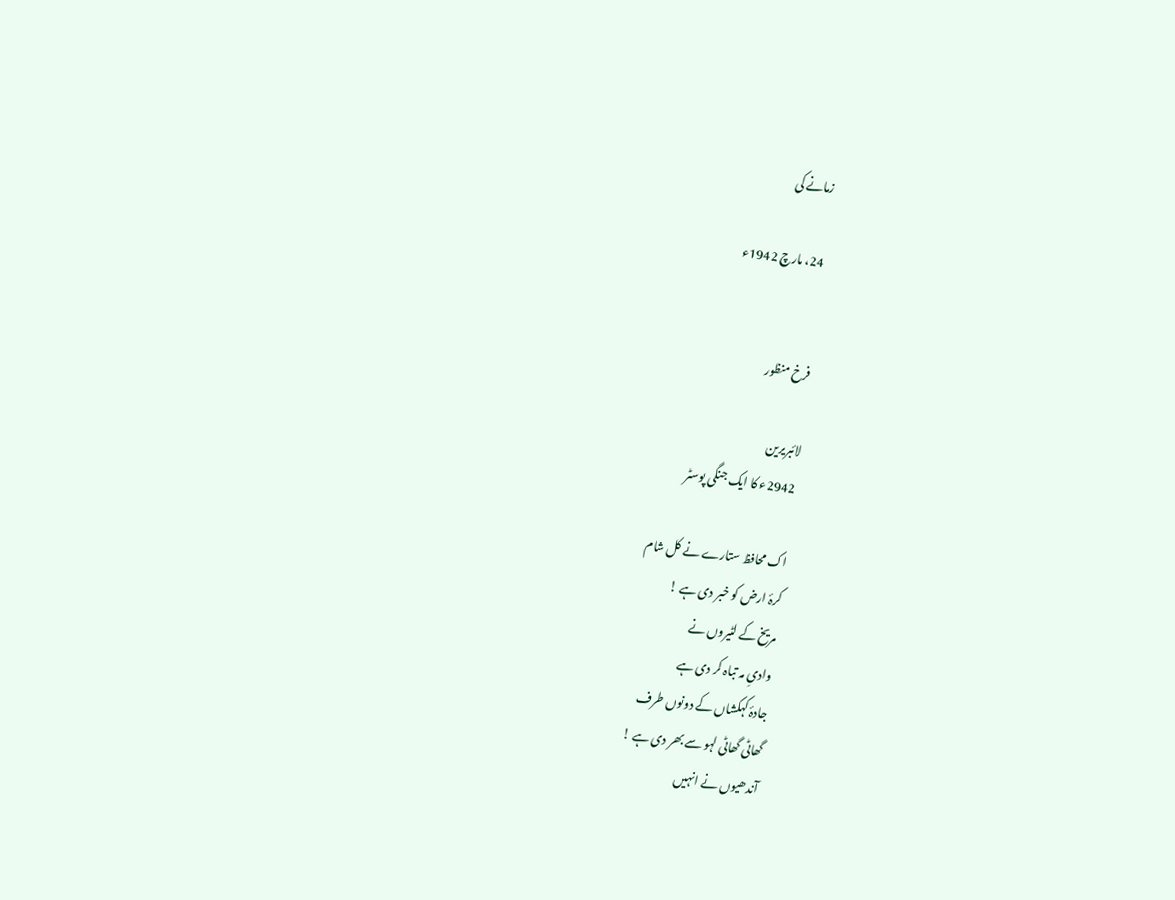زمانے کی

24، مارچ 1942ء


فرخ منظور

لائبریرین
2942ء کا ایک جنگی پوسٹر

اک محافظ ستارے نے کل شام
کرۂ ارض کو خبر دی ہے !
مریخ کے لٹیروں نے
وادیِ مہ تباہ کر دی ہے
جادۂ کہکشاں کے دونوں طرف
گھاٹی گھاٹی لہو سے بھر دی ہے !
آندھیوں نے انہیں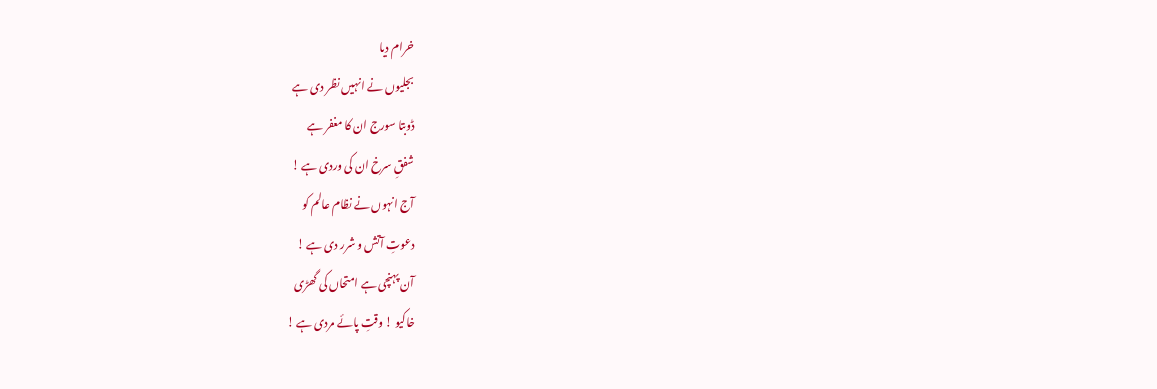خرام دیا
بجلیوں نے انہیں نظر دی ہے
ڈوبتا سورج ان کا مغفر ہے
شفقِ سرخ ان کی وردی ہے !
آج انہوں نے نظام عالم کو
دعوتِ آتش و شرر دی ہے !
آن پہنچی ہے امتحاں کی گھڑی
خاکیو ! وقتِ پائے مردی ہے !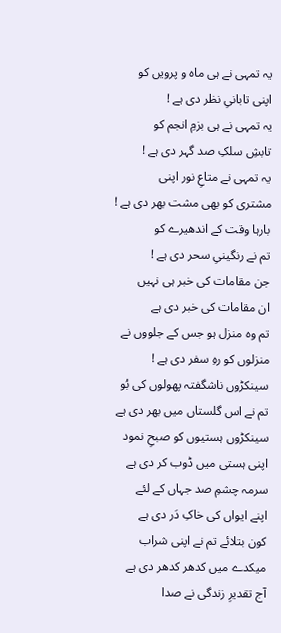یہ تمہی نے ہی ماہ و پرویں کو
اپنی تابانیِ نظر دی ہے !
یہ تمہی نے ہی بزمِ انجم کو
تابشِ سلکِ صد گہر دی ہے !
یہ تمہی نے متاعِ نور اپنی
مشتری کو بھی مشت بھر دی ہے !
بارہا وقت کے اندھیرے کو
تم نے رنگینیِ سحر دی ہے !
جن مقامات کی خبر ہی نہیں
ان مقامات کی خبر دی ہے
تم وہ منزل ہو جس کے جلووں نے
منزلوں کو رہِ سفر دی ہے !
سینکڑوں ناشگفتہ پھولوں کی بُو
تم نے اس گلستاں میں بھر دی ہے
سینکڑوں ہستیوں کو صبحِ نمود
اپنی ہستی میں ڈوب کر دی ہے
سرمہ چشمِ صد جہاں کے لئے
اپنے ایواں کی خاکِ دَر دی ہے
کون بتلائے تم نے اپنی شراب
میکدے میں کدھر کدھر دی ہے
آج تقدیرِ زندگی نے صدا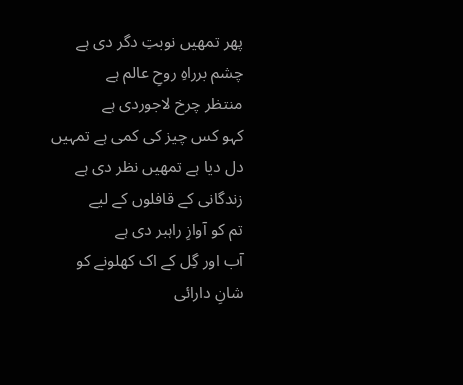پھر تمھیں نوبتِ دگر دی ہے
چشم برراہِ روحِ عالم ہے
منتظر چرخ لاجوردی ہے
کہو کس چیز کی کمی ہے تمہیں
دل دیا ہے تمھیں نظر دی ہے
زندگانی کے قافلوں کے لیے
تم کو آوازِ راہبر دی ہے
آب اور گِل کے اک کھلونے کو
شانِ دارائی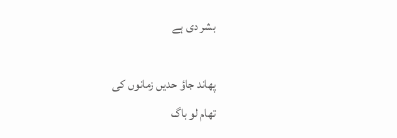بشر دی ہے

پھاند جاؤ حدیں زمانوں کی
تھام لو باگ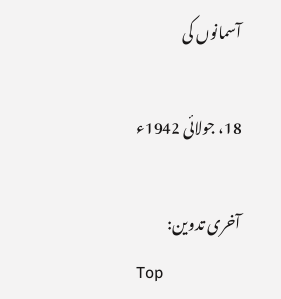آسمانوں کی

18، جولائی 1942ء

آخری تدوین:
Top